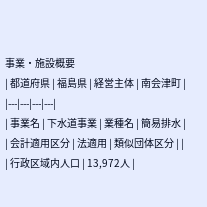事業・施設概要
| 都道府県 | 福島県 | 経営主体 | 南会津町 |
|---|---|---|---|
| 事業名 | 下水道事業 | 業種名 | 簡易排水 |
| 会計適用区分 | 法適用 | 類似団体区分 | |
| 行政区域内人口 | 13,972人 |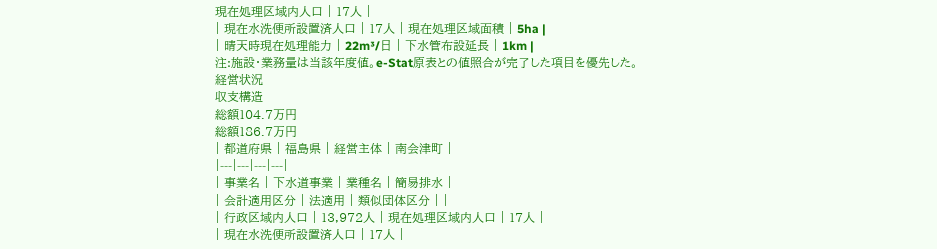現在処理区域内人口 | 17人 |
| 現在水洗便所設置済人口 | 17人 | 現在処理区域面積 | 5ha |
| 晴天時現在処理能力 | 22m³/日 | 下水管布設延長 | 1km |
注:施設・業務量は当該年度値。e-Stat原表との値照合が完了した項目を優先した。
経営状況
収支構造
総額104.7万円
総額186.7万円
| 都道府県 | 福島県 | 経営主体 | 南会津町 |
|---|---|---|---|
| 事業名 | 下水道事業 | 業種名 | 簡易排水 |
| 会計適用区分 | 法適用 | 類似団体区分 | |
| 行政区域内人口 | 13,972人 | 現在処理区域内人口 | 17人 |
| 現在水洗便所設置済人口 | 17人 |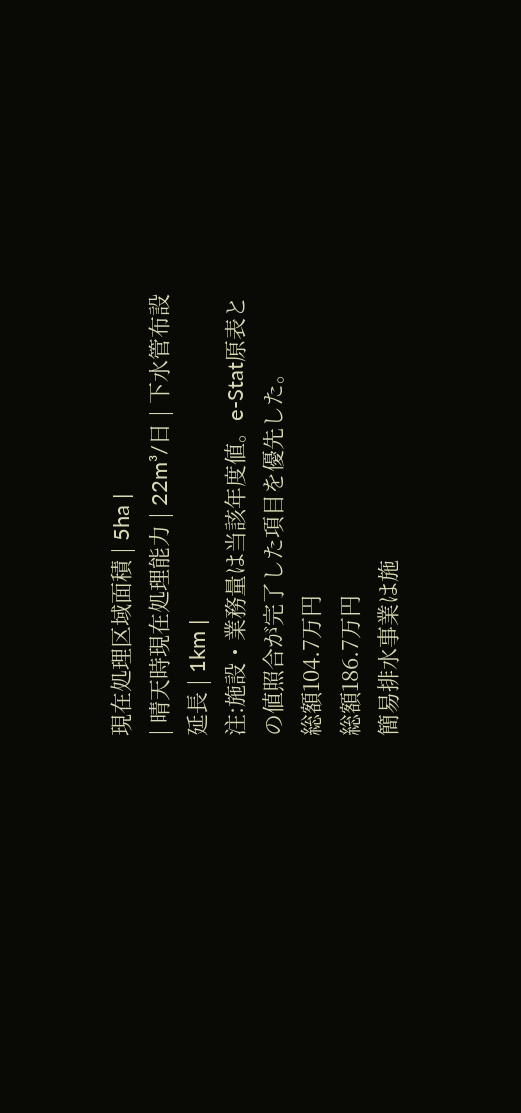現在処理区域面積 | 5ha |
| 晴天時現在処理能力 | 22m³/日 | 下水管布設延長 | 1km |
注:施設・業務量は当該年度値。e-Stat原表との値照合が完了した項目を優先した。
総額104.7万円
総額186.7万円
簡易排水事業は施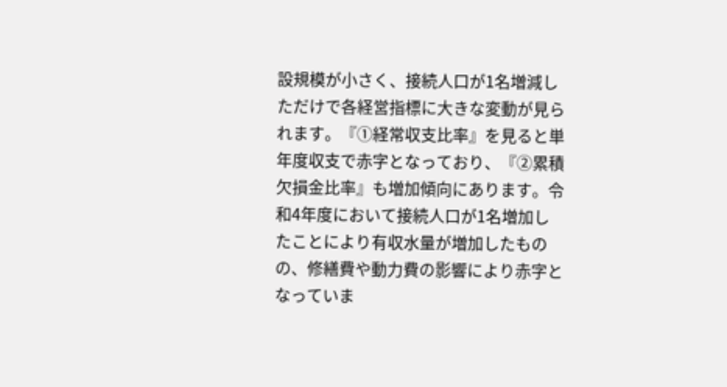設規模が小さく、接続人口が1名増減しただけで各経営指標に大きな変動が見られます。『①経常収支比率』を見ると単年度収支で赤字となっており、『②累積欠損金比率』も増加傾向にあります。令和4年度において接続人口が1名増加したことにより有収水量が増加したものの、修繕費や動力費の影響により赤字となっていま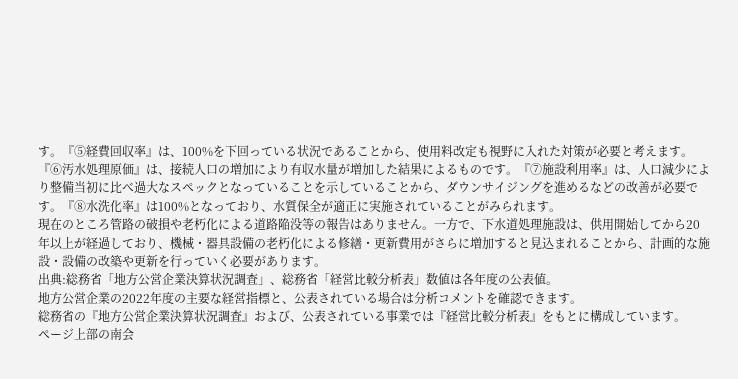す。『⑤経費回収率』は、100%を下回っている状況であることから、使用料改定も視野に入れた対策が必要と考えます。『⑥汚水処理原価』は、接続人口の増加により有収水量が増加した結果によるものです。『⑦施設利用率』は、人口減少により整備当初に比べ過大なスペックとなっていることを示していることから、ダウンサイジングを進めるなどの改善が必要です。『⑧水洗化率』は100%となっており、水質保全が適正に実施されていることがみられます。
現在のところ管路の破損や老朽化による道路陥没等の報告はありません。一方で、下水道処理施設は、供用開始してから20年以上が経過しており、機械・器具設備の老朽化による修繕・更新費用がさらに増加すると見込まれることから、計画的な施設・設備の改築や更新を行っていく必要があります。
出典:総務省「地方公営企業決算状況調査」、総務省「経営比較分析表」数値は各年度の公表値。
地方公営企業の2022年度の主要な経営指標と、公表されている場合は分析コメントを確認できます。
総務省の『地方公営企業決算状況調査』および、公表されている事業では『経営比較分析表』をもとに構成しています。
ページ上部の南会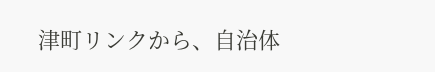津町リンクから、自治体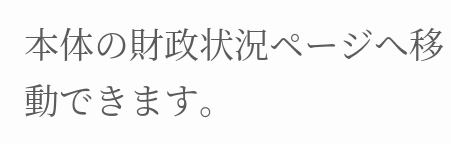本体の財政状況ページへ移動できます。